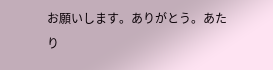お願いします。ありがとう。あたり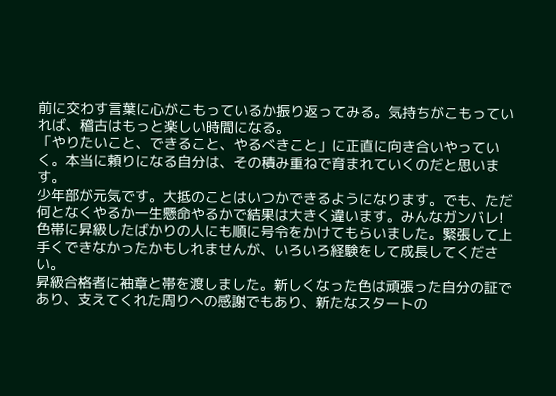前に交わす言葉に心がこもっているか振り返ってみる。気持ちがこもっていれば、稽古はもっと楽しい時間になる。
「やりたいこと、できること、やるべきこと」に正直に向き合いやっていく。本当に頼りになる自分は、その積み重ねで育まれていくのだと思います。
少年部が元気です。大抵のことはいつかできるようになります。でも、ただ何となくやるか一生懸命やるかで結果は大きく違います。みんなガンバレ!
色帯に昇級したばかりの人にも順に号令をかけてもらいました。緊張して上手くできなかったかもしれませんが、いろいろ経験をして成長してください。
昇級合格者に袖章と帯を渡しました。新しくなった色は頑張った自分の証であり、支えてくれた周りへの感謝でもあり、新たなスタートの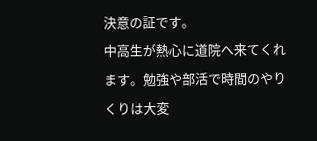決意の証です。
中高生が熱心に道院へ来てくれます。勉強や部活で時間のやりくりは大変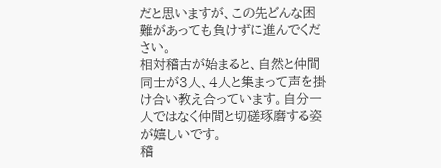だと思いますが、この先どんな困難があっても負けずに進んでください。
相対稽古が始まると、自然と仲間同士が3人、4人と集まって声を掛け合い教え合っています。自分一人ではなく仲間と切磋琢磨する姿が嬉しいです。
稽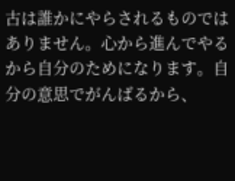古は誰かにやらされるものではありません。心から進んでやるから自分のためになります。自分の意思でがんばるから、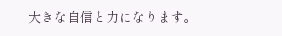大きな自信と力になります。